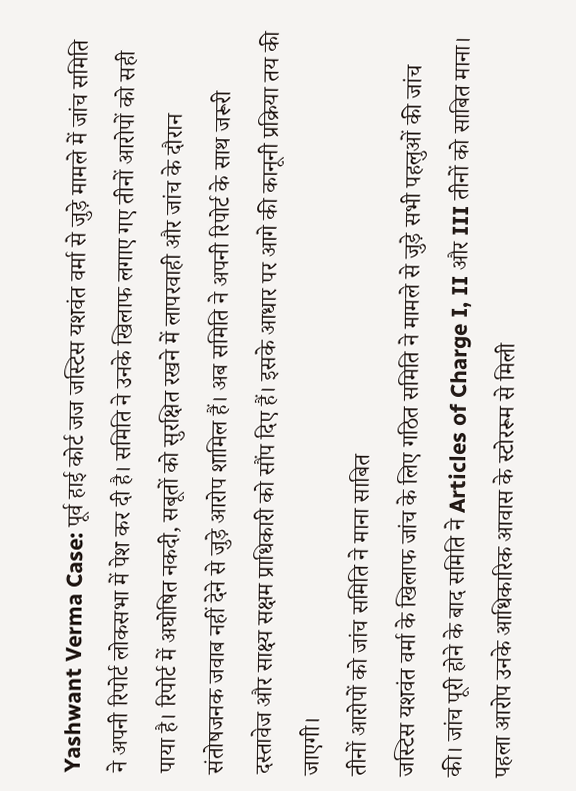Yashwant Verma Case: पूर्व हाई कोर्ट जज जस्टिस यशवंत वर्मा से जुड़े मामले में जांच समिति ने अपनी रिपोर्ट लोकसभा में पेश कर दी है। समिति ने उनके खिलाफ लगाए गए तीनों आरोपों को सही पाया है। रिपोर्ट में अघोषित नकदी, सबूतों को सुरक्षित रखने में लापरवाही और जांच के दौरान संतोषजनक जवाब नहीं देने से जुड़े आरोप शामिल हैं। अब समिति ने अपनी रिपोर्ट के साथ जरूरी दस्तावेज और साक्ष्य सक्षम प्राधिकारी को सौंप दिए हैं। इसके आधार पर आगे की कानूनी प्रक्रिया तय की जाएगी।
तीनों आरोपों को जांच समिति ने माना साबित
जस्टिस यशवंत वर्मा के खिलाफ जांच के लिए गठित समिति ने मामले से जुड़े सभी पहलुओं की जांच की। जांच पूरी होने के बाद समिति ने Articles of Charge I, II और III तीनों को साबित माना। पहला आरोप उनके आधिकारिक आवास के स्टोररूम से मिली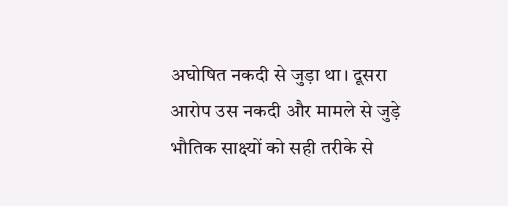अघोषित नकदी से जुड़ा था। दूसरा आरोप उस नकदी और मामले से जुड़े भौतिक साक्ष्यों को सही तरीके से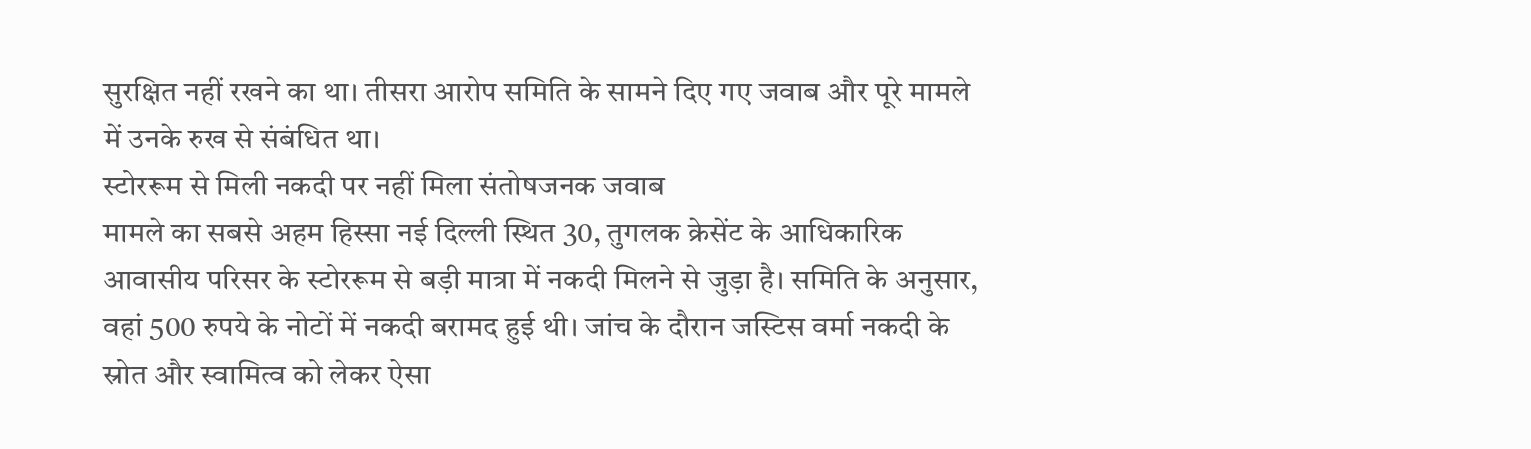सुरक्षित नहीं रखने का था। तीसरा आरोप समिति के सामने दिए गए जवाब और पूरे मामले में उनके रुख से संबंधित था।
स्टोररूम से मिली नकदी पर नहीं मिला संतोषजनक जवाब
मामले का सबसे अहम हिस्सा नई दिल्ली स्थित 30, तुगलक क्रेसेंट के आधिकारिक आवासीय परिसर के स्टोररूम से बड़ी मात्रा में नकदी मिलने से जुड़ा है। समिति के अनुसार, वहां 500 रुपये के नोटों में नकदी बरामद हुई थी। जांच के दौरान जस्टिस वर्मा नकदी के स्रोत और स्वामित्व को लेकर ऐसा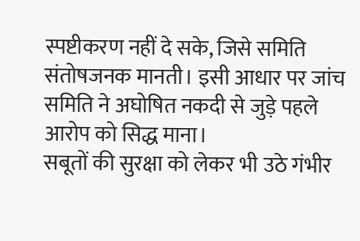स्पष्टीकरण नहीं दे सके, जिसे समिति संतोषजनक मानती। इसी आधार पर जांच समिति ने अघोषित नकदी से जुड़े पहले आरोप को सिद्ध माना।
सबूतों की सुरक्षा को लेकर भी उठे गंभीर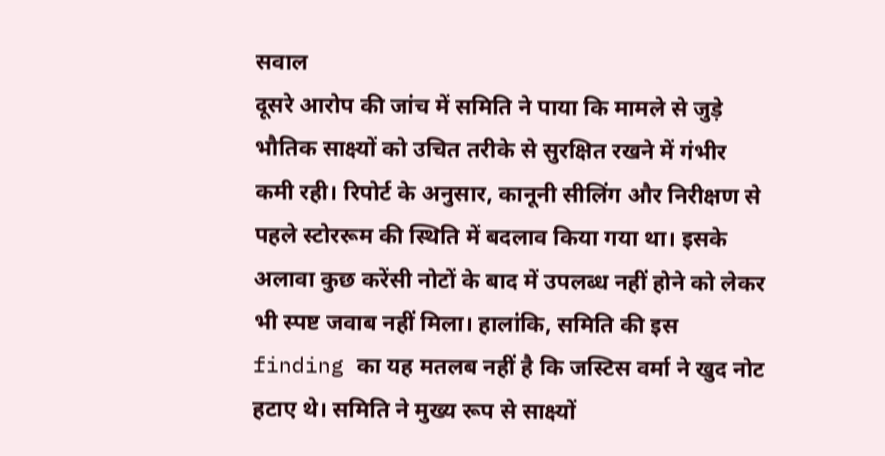सवाल
दूसरे आरोप की जांच में समिति ने पाया कि मामले से जुड़े भौतिक साक्ष्यों को उचित तरीके से सुरक्षित रखने में गंभीर कमी रही। रिपोर्ट के अनुसार, कानूनी सीलिंग और निरीक्षण से पहले स्टोररूम की स्थिति में बदलाव किया गया था। इसके अलावा कुछ करेंसी नोटों के बाद में उपलब्ध नहीं होने को लेकर भी स्पष्ट जवाब नहीं मिला। हालांकि, समिति की इस finding का यह मतलब नहीं है कि जस्टिस वर्मा ने खुद नोट हटाए थे। समिति ने मुख्य रूप से साक्ष्यों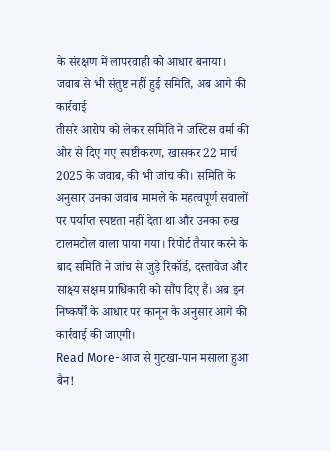के संरक्षण में लापरवाही को आधार बनाया।
जवाब से भी संतुष्ट नहीं हुई समिति, अब आगे की कार्रवाई
तीसरे आरोप को लेकर समिति ने जस्टिस वर्मा की ओर से दिए गए स्पष्टीकरण, खासकर 22 मार्च 2025 के जवाब, की भी जांच की। समिति के अनुसार उनका जवाब मामले के महत्वपूर्ण सवालों पर पर्याप्त स्पष्टता नहीं देता था और उनका रुख टालमटोल वाला पाया गया। रिपोर्ट तैयार करने के बाद समिति ने जांच से जुड़े रिकॉर्ड, दस्तावेज और साक्ष्य सक्षम प्राधिकारी को सौंप दिए हैं। अब इन निष्कर्षों के आधार पर कानून के अनुसार आगे की कार्रवाई की जाएगी।
Read More-आज से गुटखा-पान मसाला हुआ बैन!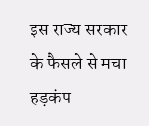इस राज्य सरकार के फैसले से मचा हड़कंप